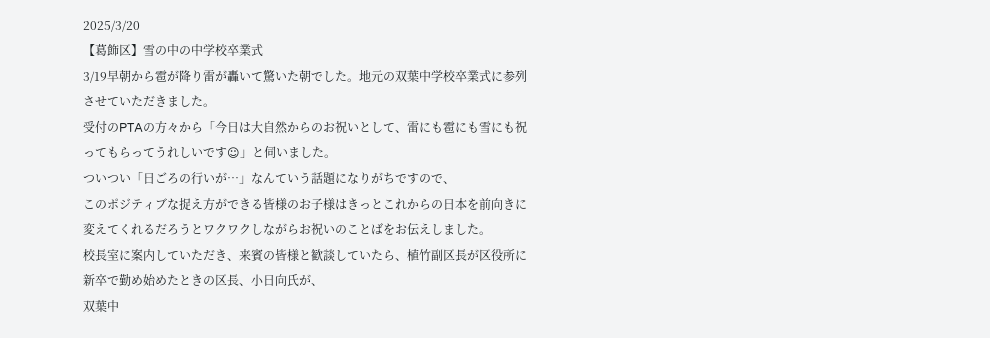2025/3/20
【葛飾区】雪の中の中学校卒業式
3/19早朝から雹が降り雷が轟いて驚いた朝でした。地元の双葉中学校卒業式に参列させていただきました。
受付のPTAの方々から「今日は大自然からのお祝いとして、雷にも雹にも雪にも祝ってもらってうれしいです☺」と伺いました。
ついつい「日ごろの行いが…」なんていう話題になりがちですので、
このポジティブな捉え方ができる皆様のお子様はきっとこれからの日本を前向きに変えてくれるだろうとワクワクしながらお祝いのことばをお伝えしました。
校長室に案内していただき、来賓の皆様と歓談していたら、植竹副区長が区役所に新卒で勤め始めたときの区長、小日向氏が、
双葉中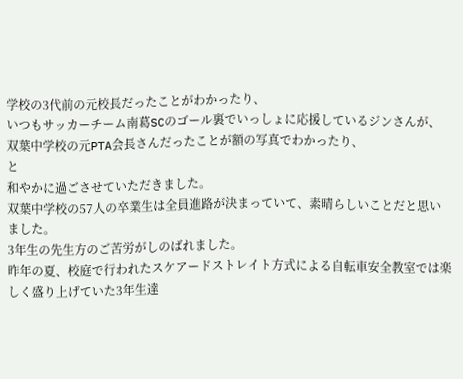学校の3代前の元校長だったことがわかったり、
いつもサッカーチーム南葛SCのゴール裏でいっしょに応援しているジンさんが、双葉中学校の元PTA会長さんだったことが額の写真でわかったり、
と
和やかに過ごさせていただきました。
双葉中学校の57人の卒業生は全員進路が決まっていて、素晴らしいことだと思いました。
3年生の先生方のご苦労がしのばれました。
昨年の夏、校庭で行われたスケアードストレイト方式による自転車安全教室では楽しく盛り上げていた3年生達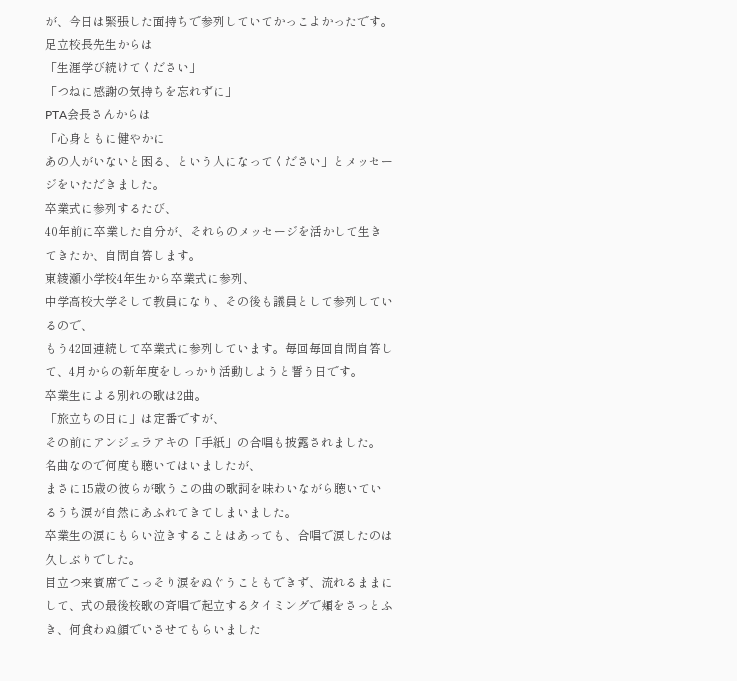が、今日は緊張した面持ちで参列していてかっこよかったです。
足立校長先生からは
「生涯学び続けてください」
「つねに感謝の気持ちを忘れずに」
PTA会長さんからは
「心身ともに健やかに
あの人がいないと困る、という人になってください」とメッセージをいただきました。
卒業式に参列するたび、
40年前に卒業した自分が、それらのメッセージを活かして生きてきたか、自問自答します。
東綾瀬小学校4年生から卒業式に参列、
中学高校大学そして教員になり、その後も議員として参列しているので、
もう42回連続して卒業式に参列しています。毎回毎回自問自答して、4月からの新年度をしっかり活動しようと誓う日です。
卒業生による別れの歌は2曲。
「旅立ちの日に」は定番ですが、
その前にアンジェラアキの「手紙」の合唱も披露されました。
名曲なので何度も聴いてはいましたが、
まさに15歳の彼らが歌うこの曲の歌詞を味わいながら聴いているうち涙が自然にあふれてきてしまいました。
卒業生の涙にもらい泣きすることはあっても、合唱で涙したのは久しぶりでした。
目立つ来賓席でこっそり涙をぬぐうこともできず、流れるままにして、式の最後校歌の斉唱で起立するタイミングで頬をさっとふき、何食わぬ顔でいさせてもらいました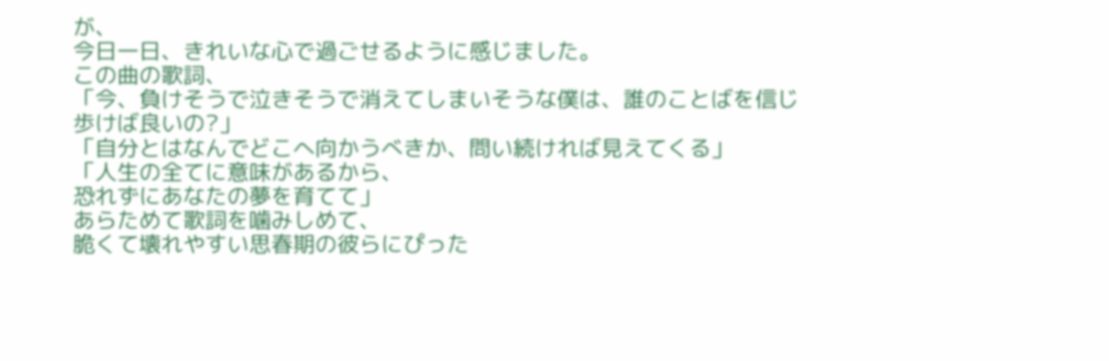が、
今日一日、きれいな心で過ごせるように感じました。
この曲の歌詞、
「今、負けそうで泣きそうで消えてしまいそうな僕は、誰のことばを信じ歩けば良いの?」
「自分とはなんでどこへ向かうべきか、問い続ければ見えてくる」
「人生の全てに意味があるから、
恐れずにあなたの夢を育てて」
あらためて歌詞を噛みしめて、
脆くて壊れやすい思春期の彼らにぴった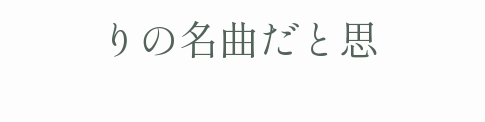りの名曲だと思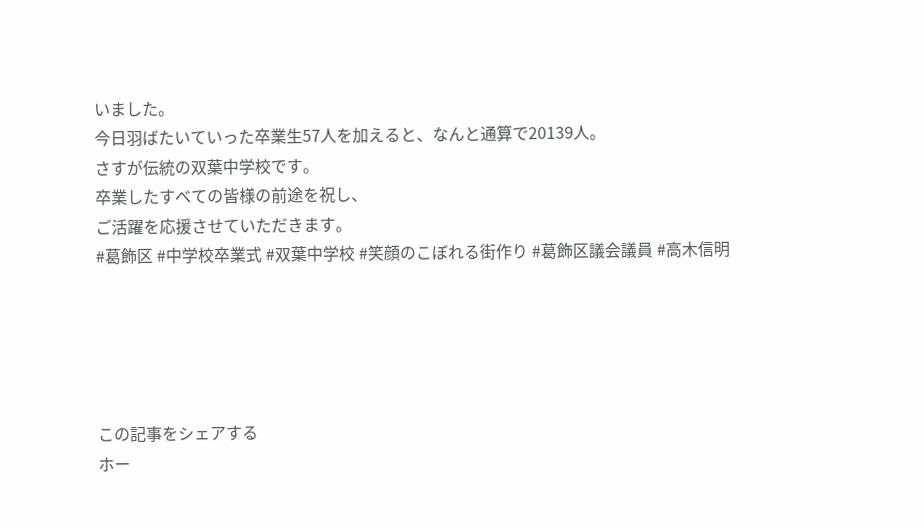いました。
今日羽ばたいていった卒業生57人を加えると、なんと通算で20139人。
さすが伝統の双葉中学校です。
卒業したすべての皆様の前途を祝し、
ご活躍を応援させていただきます。
#葛飾区 #中学校卒業式 #双葉中学校 #笑顔のこぼれる街作り #葛飾区議会議員 #高木信明





この記事をシェアする
ホー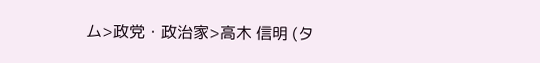ム>政党・政治家>高木 信明 (タ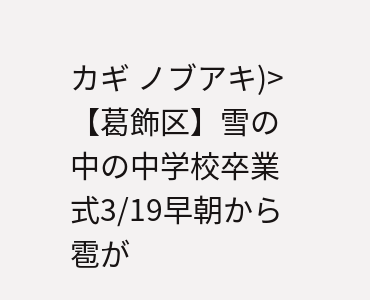カギ ノブアキ)>【葛飾区】雪の中の中学校卒業式3/19早朝から雹が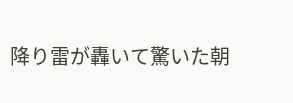降り雷が轟いて驚いた朝